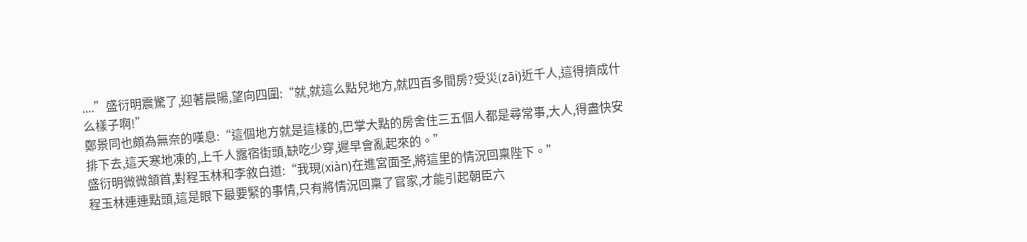....”盛衍明震驚了,迎著晨陽,望向四圍:“就,就這么點兒地方,就四百多間房?受災(zāi)近千人,這得擠成什么樣子啊!”
鄭景同也頗為無奈的嘆息:“這個地方就是這樣的,巴掌大點的房舍住三五個人都是尋常事,大人,得盡快安排下去,這天寒地凍的,上千人露宿街頭,缺吃少穿,遲早會亂起來的。”
盛衍明微微頷首,對程玉林和李敘白道:“我現(xiàn)在進宮面圣,將這里的情況回稟陛下。”
程玉林連連點頭,這是眼下最要緊的事情,只有將情況回稟了官家,才能引起朝臣六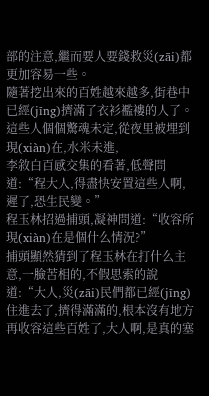部的注意,繼而要人要錢救災(zāi)都更加容易一些。
隨著挖出來的百姓越來越多,街巷中已經(jīng)擠滿了衣衫襤褸的人了。
這些人個個驚魂未定,從夜里被埋到現(xiàn)在,水米未進,
李敘白百感交集的看著,低聲問道:“程大人,得盡快安置這些人啊,遲了,恐生民變。”
程玉林招過捕頭,凝神問道:“收容所現(xiàn)在是個什么情況?”
捕頭顯然猜到了程玉林在打什么主意,一臉苦相的,不假思索的說道:“大人,災(zāi)民們都已經(jīng)住進去了,擠得滿滿的,根本沒有地方再收容這些百姓了,大人啊,是真的塞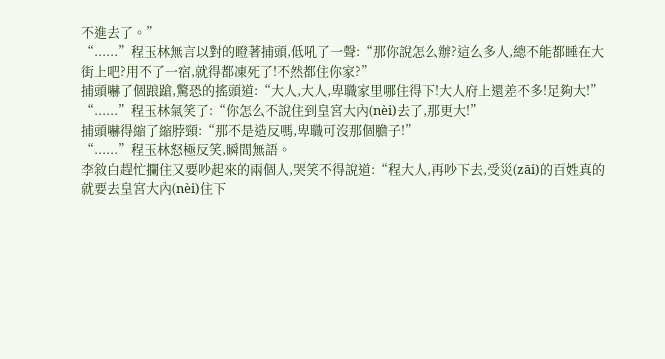不進去了。”
“......”程玉林無言以對的瞪著捕頭,低吼了一聲:“那你說怎么辦?這么多人,總不能都睡在大街上吧?用不了一宿,就得都凍死了!不然都住你家?”
捕頭嚇了個踉蹌,驚恐的搖頭道:“大人,大人,卑職家里哪住得下!大人府上還差不多!足夠大!”
“......”程玉林氣笑了:“你怎么不說住到皇宮大內(nèi)去了,那更大!”
捕頭嚇得縮了縮脖頸:“那不是造反嗎,卑職可沒那個膽子!”
“......”程玉林怒極反笑,瞬間無語。
李敘白趕忙攔住又要吵起來的兩個人,哭笑不得說道:“程大人,再吵下去,受災(zāi)的百姓真的就要去皇宮大內(nèi)住下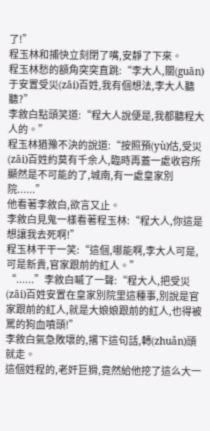了!”
程玉林和捕快立刻閉了嘴,安靜了下來。
程玉林愁的額角突突直跳:“李大人,關(guān)于安置受災(zāi)百姓,我有個想法,李大人聽聽?”
李敘白點頭笑道:“程大人說便是,我都聽程大人的。”
程玉林猶豫不決的說道:“按照預(yù)估,受災(zāi)百姓約莫有千余人,臨時再蓋一處收容所顯然是不可能的了,城南,有一處皇家別院......”
他看著李敘白,欲言又止。
李敘白見鬼一樣看著程玉林:“程大人,你這是想讓我去死啊!”
程玉林干干一笑:“這個,哪能啊,李大人可是,可是新貴,官家跟前的紅人。”
“......”李敘白嘁了一聲:“程大人,把受災(zāi)百姓安置在皇家別院里這種事,別說是官家跟前的紅人,就是大娘娘跟前的紅人,也得被罵的狗血噴頭!”
李敘白氣急敗壞的,撂下這句話,轉(zhuǎn)頭就走。
這個姓程的,老奸巨猾,竟然給他挖了這么大一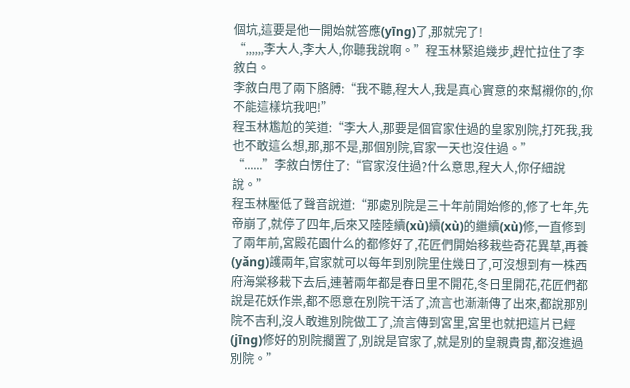個坑,這要是他一開始就答應(yīng)了,那就完了!
“,,,,,,李大人,李大人,你聽我說啊。”程玉林緊追幾步,趕忙拉住了李敘白。
李敘白甩了兩下胳膊:“我不聽,程大人,我是真心實意的來幫襯你的,你不能這樣坑我吧!”
程玉林尷尬的笑道:“李大人,那要是個官家住過的皇家別院,打死我,我也不敢這么想,那,那不是,那個別院,官家一天也沒住過。”
“......”李敘白愣住了:“官家沒住過?什么意思,程大人,你仔細說說。”
程玉林壓低了聲音說道:“那處別院是三十年前開始修的,修了七年,先帝崩了,就停了四年,后來又陸陸續(xù)續(xù)的繼續(xù)修,一直修到了兩年前,宮殿花園什么的都修好了,花匠們開始移栽些奇花異草,再養(yǎng)護兩年,官家就可以每年到別院里住幾日了,可沒想到有一株西府海棠移栽下去后,連著兩年都是春日里不開花,冬日里開花,花匠們都說是花妖作祟,都不愿意在別院干活了,流言也漸漸傳了出來,都說那別院不吉利,沒人敢進別院做工了,流言傳到宮里,宮里也就把這片已經(jīng)修好的別院擱置了,別說是官家了,就是別的皇親貴胄,都沒進過別院。”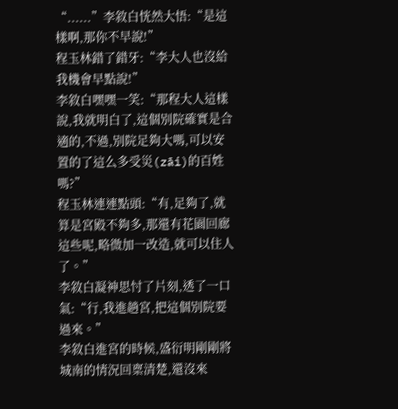“......”李敘白恍然大悟:“是這樣啊,那你不早說!”
程玉林錯了錯牙:“李大人也沒給我機會早點說!”
李敘白嘿嘿一笑:“那程大人這樣說,我就明白了,這個別院確實是合適的,不過,別院足夠大嗎,可以安置的了這么多受災(zāi)的百姓嗎?”
程玉林連連點頭:“有,足夠了,就算是宮殿不夠多,那還有花園回廊這些呢,略微加一改造,就可以住人了。”
李敘白凝神思忖了片刻,透了一口氣:“行,我進趟宮,把這個別院要過來。”
李敘白進宮的時候,盛衍明剛剛將城南的情況回稟清楚,還沒來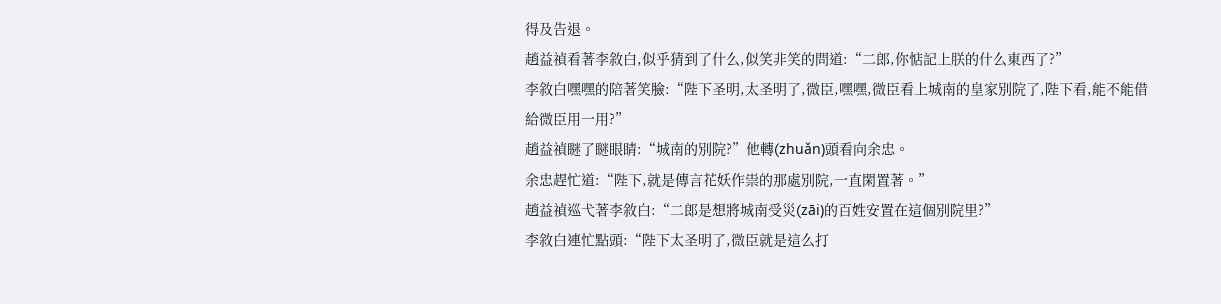得及告退。
趙益禎看著李敘白,似乎猜到了什么,似笑非笑的問道:“二郎,你惦記上朕的什么東西了?”
李敘白嘿嘿的陪著笑臉:“陛下圣明,太圣明了,微臣,嘿嘿,微臣看上城南的皇家別院了,陛下看,能不能借給微臣用一用?”
趙益禎瞇了瞇眼睛:“城南的別院?”他轉(zhuǎn)頭看向余忠。
余忠趕忙道:“陛下,就是傳言花妖作祟的那處別院,一直閑置著。”
趙益禎巡弋著李敘白:“二郎是想將城南受災(zāi)的百姓安置在這個別院里?”
李敘白連忙點頭:“陛下太圣明了,微臣就是這么打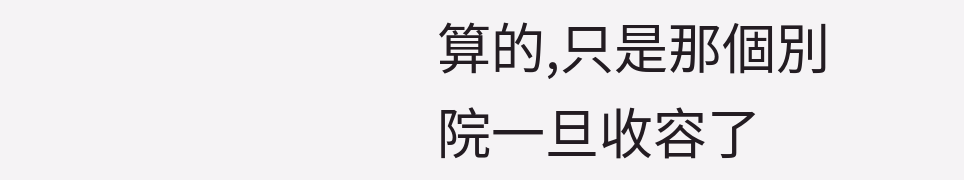算的,只是那個別院一旦收容了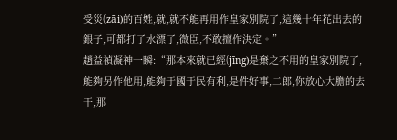受災(zāi)的百姓,就,就不能再用作皇家別院了,這幾十年花出去的銀子,可都打了水漂了,微臣,不敢擅作決定。”
趙益禎凝神一瞬:“那本來就已經(jīng)是棄之不用的皇家別院了,能夠另作他用,能夠于國于民有利,是件好事,二郎,你放心大膽的去干,那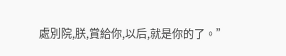處別院,朕,賞給你,以后,就是你的了。”